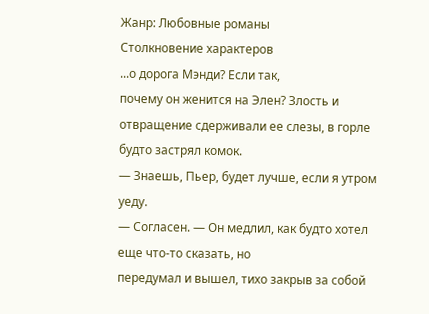Жанр: Любовные романы
Столкновение характеров
...о дорога Мэнди? Если так,
почему он женится на Элен? Злость и отвращение сдерживали ее слезы, в горле
будто застрял комок.
— Знаешь, Пьер, будет лучше, если я утром уеду.
— Согласен. — Он медлил, как будто хотел еще что-то сказать, но
передумал и вышел, тихо закрыв за собой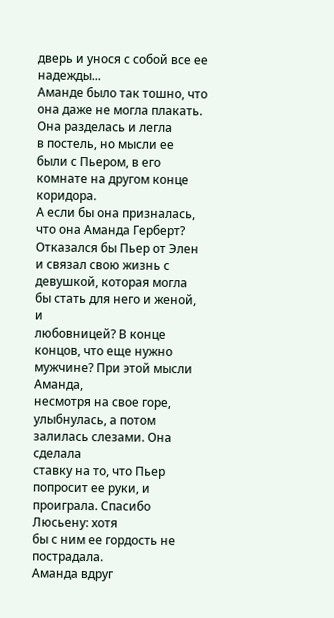дверь и унося с собой все ее
надежды...
Аманде было так тошно, что она даже не могла плакать. Она разделась и легла
в постель, но мысли ее были с Пьером, в его комнате на другом конце
коридора.
А если бы она призналась, что она Аманда Герберт? Отказался бы Пьер от Элен
и связал свою жизнь с девушкой, которая могла бы стать для него и женой, и
любовницей? В конце концов, что еще нужно мужчине? При этой мысли Аманда,
несмотря на свое горе, улыбнулась, а потом залилась слезами. Она сделала
ставку на то, что Пьер попросит ее руки, и проиграла. Спасибо Люсьену: хотя
бы с ним ее гордость не пострадала.
Аманда вдруг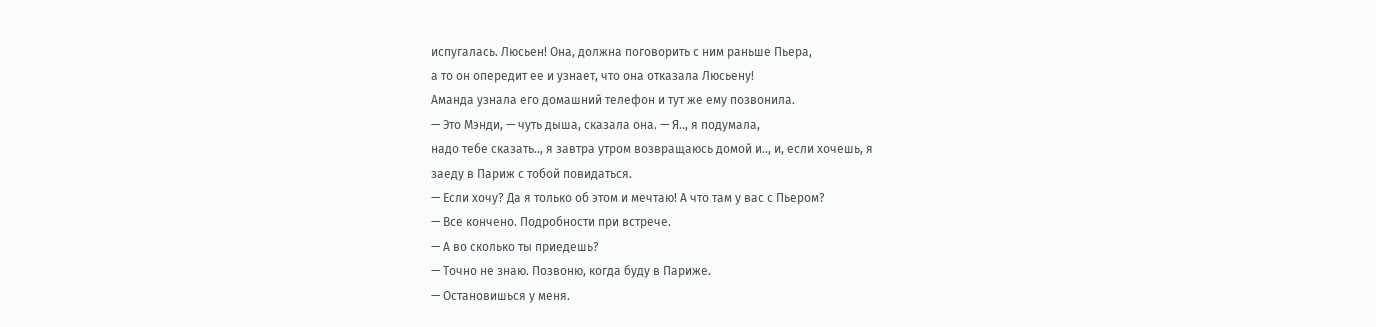испугалась. Люсьен! Она, должна поговорить с ним раньше Пьера,
а то он опередит ее и узнает, что она отказала Люсьену!
Аманда узнала его домашний телефон и тут же ему позвонила.
— Это Мэнди, — чуть дыша, сказала она. — Я.., я подумала,
надо тебе сказать.., я завтра утром возвращаюсь домой и.., и, если хочешь, я
заеду в Париж с тобой повидаться.
— Если хочу? Да я только об этом и мечтаю! А что там у вас с Пьером?
— Все кончено. Подробности при встрече.
— А во сколько ты приедешь?
— Точно не знаю. Позвоню, когда буду в Париже.
— Остановишься у меня.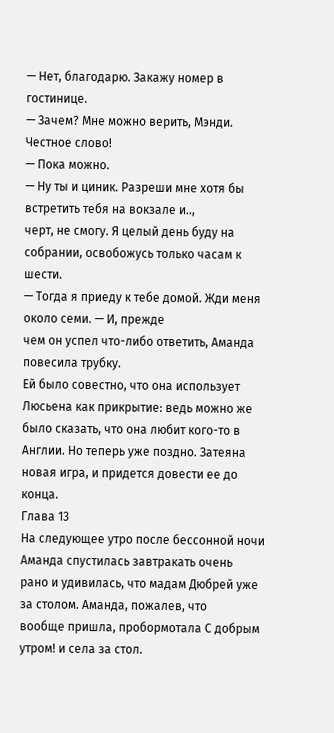— Нет, благодарю. Закажу номер в гостинице.
— Зачем? Мне можно верить, Мэнди. Честное слово!
— Пока можно.
— Ну ты и циник. Разреши мне хотя бы встретить тебя на вокзале и..,
черт, не смогу. Я целый день буду на собрании, освобожусь только часам к
шести.
— Тогда я приеду к тебе домой. Жди меня около семи. — И, прежде
чем он успел что-либо ответить, Аманда повесила трубку.
Ей было совестно, что она использует Люсьена как прикрытие: ведь можно же
было сказать, что она любит кого-то в Англии. Но теперь уже поздно. Затеяна
новая игра, и придется довести ее до конца.
Глава 13
На следующее утро после бессонной ночи Аманда спустилась завтракать очень
рано и удивилась, что мадам Дюбрей уже за столом. Аманда, пожалев, что
вообще пришла, пробормотала С добрым утром! и села за стол.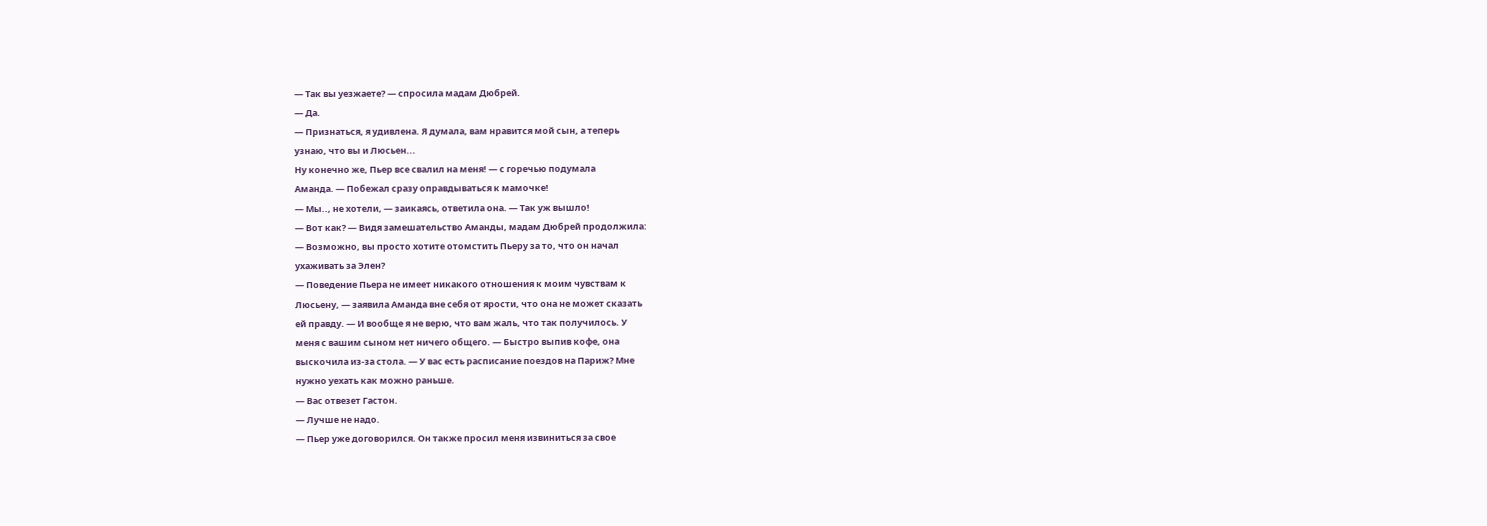— Так вы уезжаете? — спросила мадам Дюбрей.
— Да.
— Признаться, я удивлена. Я думала, вам нравится мой сын, а теперь
узнаю, что вы и Люсьен...
Ну конечно же, Пьер все свалил на меня! — с горечью подумала
Аманда. — Побежал сразу оправдываться к мамочке!
— Мы.., не хотели, — заикаясь, ответила она. — Так уж вышло!
— Вот как? — Видя замешательство Аманды, мадам Дюбрей продолжила:
— Возможно, вы просто хотите отомстить Пьеру за то, что он начал
ухаживать за Элен?
— Поведение Пьера не имеет никакого отношения к моим чувствам к
Люсьену, — заявила Аманда вне себя от ярости, что она не может сказать
ей правду. — И вообще я не верю, что вам жаль, что так получилось. У
меня с вашим сыном нет ничего общего. — Быстро выпив кофе, она
выскочила из-за стола. — У вас есть расписание поездов на Париж? Мне
нужно уехать как можно раньше.
— Вас отвезет Гастон.
— Лучше не надо.
— Пьер уже договорился. Он также просил меня извиниться за свое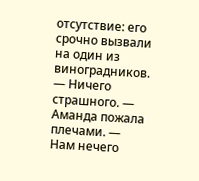отсутствие: его срочно вызвали на один из виноградников.
— Ничего страшного. — Аманда пожала плечами. — Нам нечего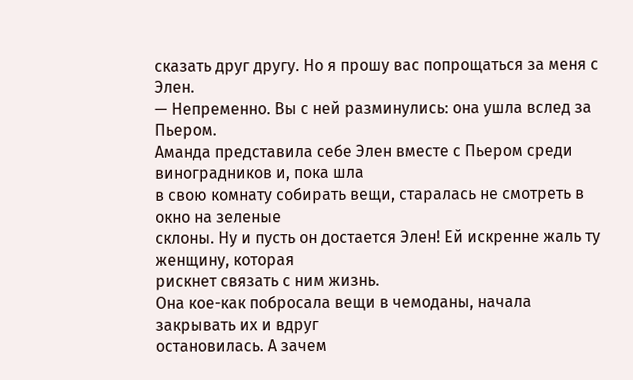сказать друг другу. Но я прошу вас попрощаться за меня с Элен.
— Непременно. Вы с ней разминулись: она ушла вслед за Пьером.
Аманда представила себе Элен вместе с Пьером среди виноградников и, пока шла
в свою комнату собирать вещи, старалась не смотреть в окно на зеленые
склоны. Ну и пусть он достается Элен! Ей искренне жаль ту женщину, которая
рискнет связать с ним жизнь.
Она кое-как побросала вещи в чемоданы, начала закрывать их и вдруг
остановилась. А зачем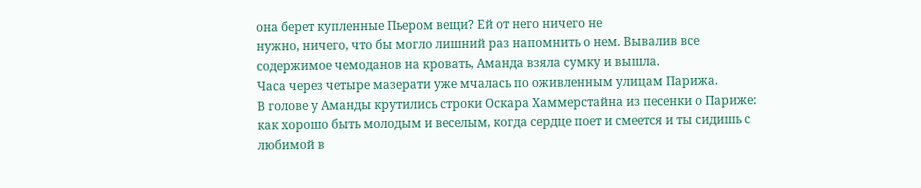она берет купленные Пьером вещи? Ей от него ничего не
нужно, ничего, что бы могло лишний раз напомнить о нем. Вывалив все
содержимое чемоданов на кровать, Аманда взяла сумку и вышла.
Часа через четыре мазерати уже мчалась по оживленным улицам Парижа.
В голове у Аманды крутились строки Оскара Хаммерстайна из песенки о Париже:
как хорошо быть молодым и веселым, когда сердце поет и смеется и ты сидишь с
любимой в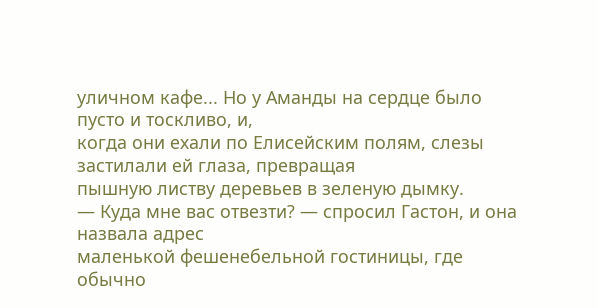уличном кафе... Но у Аманды на сердце было пусто и тоскливо, и,
когда они ехали по Елисейским полям, слезы застилали ей глаза, превращая
пышную листву деревьев в зеленую дымку.
— Куда мне вас отвезти? — спросил Гастон, и она назвала адрес
маленькой фешенебельной гостиницы, где обычно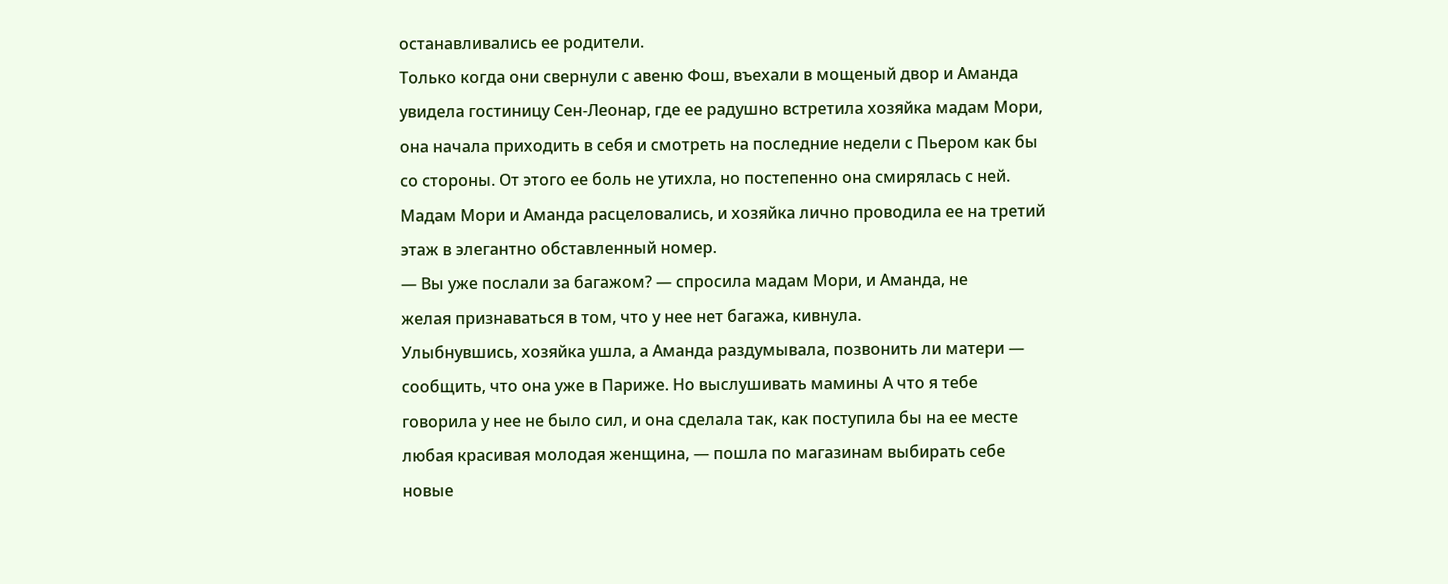останавливались ее родители.
Только когда они свернули с авеню Фош, въехали в мощеный двор и Аманда
увидела гостиницу Сен-Леонар, где ее радушно встретила хозяйка мадам Мори,
она начала приходить в себя и смотреть на последние недели с Пьером как бы
со стороны. От этого ее боль не утихла, но постепенно она смирялась с ней.
Мадам Мори и Аманда расцеловались, и хозяйка лично проводила ее на третий
этаж в элегантно обставленный номер.
— Вы уже послали за багажом? — спросила мадам Мори, и Аманда, не
желая признаваться в том, что у нее нет багажа, кивнула.
Улыбнувшись, хозяйка ушла, а Аманда раздумывала, позвонить ли матери —
сообщить, что она уже в Париже. Но выслушивать мамины А что я тебе
говорила у нее не было сил, и она сделала так, как поступила бы на ее месте
любая красивая молодая женщина, — пошла по магазинам выбирать себе
новые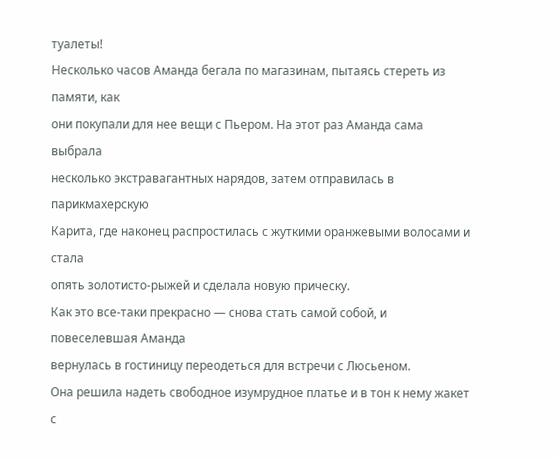туалеты!
Несколько часов Аманда бегала по магазинам, пытаясь стереть из памяти, как
они покупали для нее вещи с Пьером. На этот раз Аманда сама выбрала
несколько экстравагантных нарядов, затем отправилась в парикмахерскую
Карита, где наконец распростилась с жуткими оранжевыми волосами и стала
опять золотисто-рыжей и сделала новую прическу.
Как это все-таки прекрасно — снова стать самой собой, и повеселевшая Аманда
вернулась в гостиницу переодеться для встречи с Люсьеном.
Она решила надеть свободное изумрудное платье и в тон к нему жакет с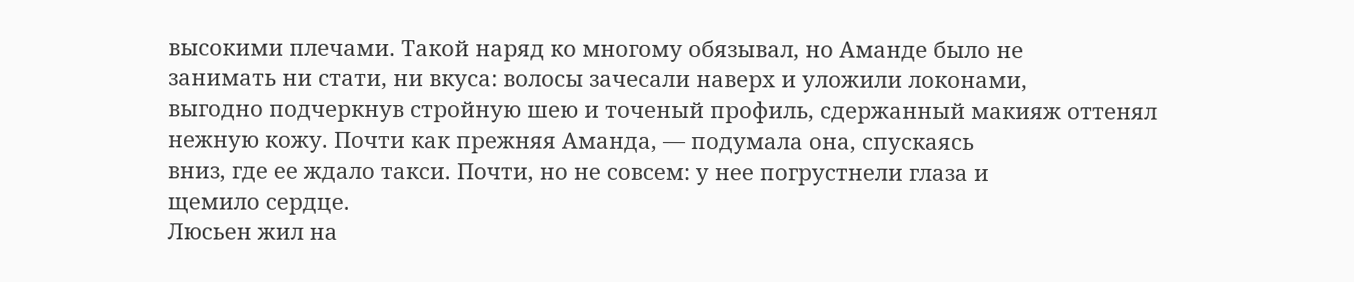высокими плечами. Такой наряд ко многому обязывал, но Аманде было не
занимать ни стати, ни вкуса: волосы зачесали наверх и уложили локонами,
выгодно подчеркнув стройную шею и точеный профиль, сдержанный макияж оттенял
нежную кожу. Почти как прежняя Аманда, — подумала она, спускаясь
вниз, где ее ждало такси. Почти, но не совсем: у нее погрустнели глаза и
щемило сердце.
Люсьен жил на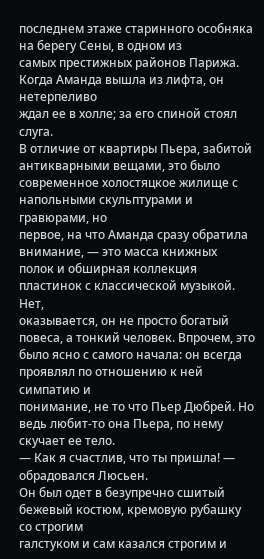последнем этаже старинного особняка на берегу Сены, в одном из
самых престижных районов Парижа. Когда Аманда вышла из лифта, он нетерпеливо
ждал ее в холле; за его спиной стоял слуга.
В отличие от квартиры Пьера, забитой антикварными вещами, это было
современное холостяцкое жилище с напольными скульптурами и гравюрами, но
первое, на что Аманда сразу обратила внимание, — это масса книжных
полок и обширная коллекция пластинок с классической музыкой. Нет,
оказывается, он не просто богатый повеса, а тонкий человек. Впрочем, это
было ясно с самого начала: он всегда проявлял по отношению к ней симпатию и
понимание, не то что Пьер Дюбрей. Но ведь любит-то она Пьера, по нему
скучает ее тело.
— Как я счастлив, что ты пришла! — обрадовался Люсьен.
Он был одет в безупречно сшитый бежевый костюм, кремовую рубашку со строгим
галстуком и сам казался строгим и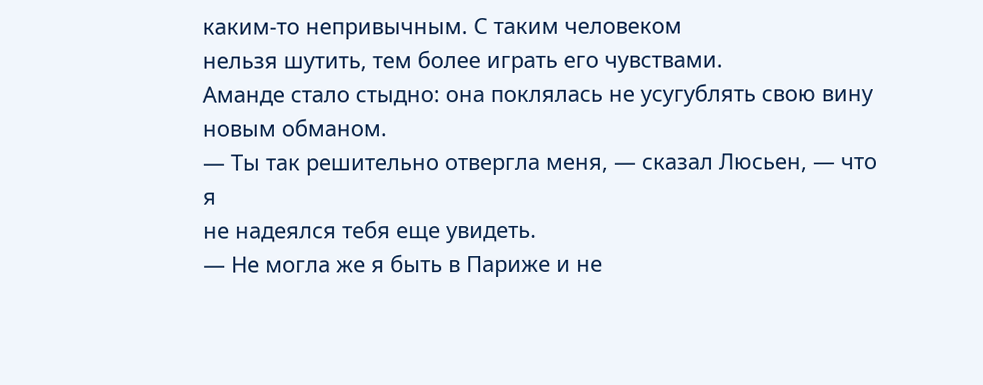каким-то непривычным. С таким человеком
нельзя шутить, тем более играть его чувствами.
Аманде стало стыдно: она поклялась не усугублять свою вину новым обманом.
— Ты так решительно отвергла меня, — сказал Люсьен, — что я
не надеялся тебя еще увидеть.
— Не могла же я быть в Париже и не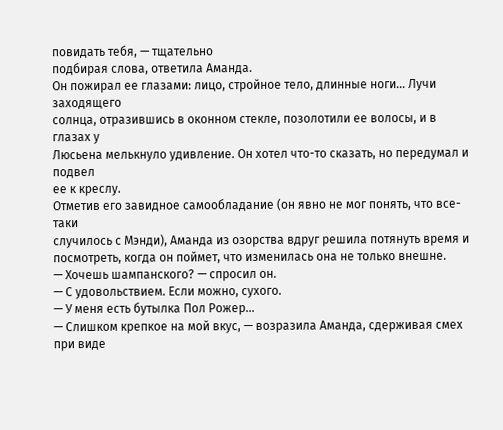повидать тебя, — тщательно
подбирая слова, ответила Аманда.
Он пожирал ее глазами: лицо, стройное тело, длинные ноги... Лучи заходящего
солнца, отразившись в оконном стекле, позолотили ее волосы, и в глазах у
Люсьена мелькнуло удивление. Он хотел что-то сказать, но передумал и подвел
ее к креслу.
Отметив его завидное самообладание (он явно не мог понять, что все-таки
случилось с Мэнди), Аманда из озорства вдруг решила потянуть время и
посмотреть, когда он поймет, что изменилась она не только внешне.
— Хочешь шампанского? — спросил он.
— С удовольствием. Если можно, сухого.
— У меня есть бутылка Пол Рожер...
— Слишком крепкое на мой вкус, — возразила Аманда, сдерживая смех
при виде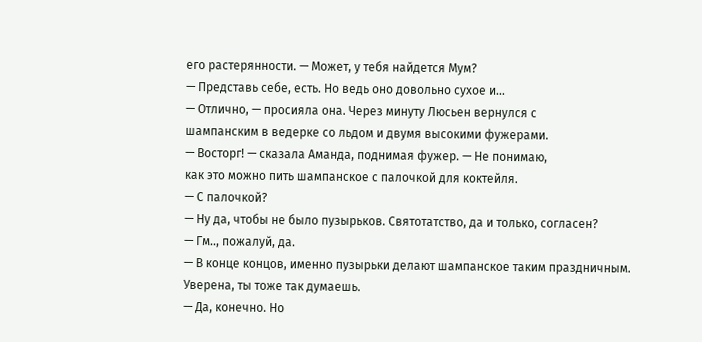его растерянности. — Может, у тебя найдется Мум?
— Представь себе, есть. Но ведь оно довольно сухое и...
— Отлично, — просияла она. Через минуту Люсьен вернулся с
шампанским в ведерке со льдом и двумя высокими фужерами.
— Восторг! — сказала Аманда, поднимая фужер. — Не понимаю,
как это можно пить шампанское с палочкой для коктейля.
— С палочкой?
— Ну да, чтобы не было пузырьков. Святотатство, да и только, согласен?
— Гм.., пожалуй, да.
— В конце концов, именно пузырьки делают шампанское таким праздничным.
Уверена, ты тоже так думаешь.
— Да, конечно. Но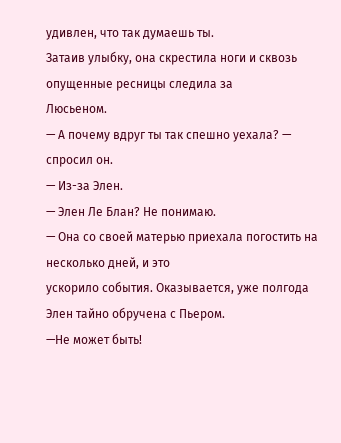удивлен, что так думаешь ты.
Затаив улыбку, она скрестила ноги и сквозь опущенные ресницы следила за
Люсьеном.
— А почему вдруг ты так спешно уехала? — спросил он.
— Из-за Элен.
— Элен Ле Блан? Не понимаю.
— Она со своей матерью приехала погостить на несколько дней, и это
ускорило события. Оказывается, уже полгода Элен тайно обручена с Пьером.
—Не может быть!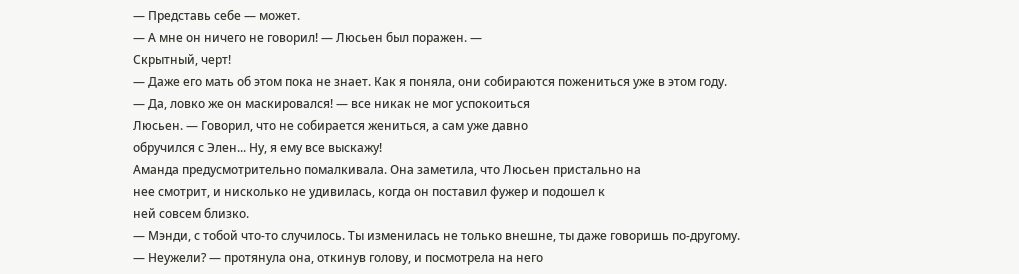— Представь себе — может.
— А мне он ничего не говорил! — Люсьен был поражен. —
Скрытный, черт!
— Даже его мать об этом пока не знает. Как я поняла, они собираются пожениться уже в этом году.
— Да, ловко же он маскировался! — все никак не мог успокоиться
Люсьен. — Говорил, что не собирается жениться, а сам уже давно
обручился с Элен... Ну, я ему все выскажу!
Аманда предусмотрительно помалкивала. Она заметила, что Люсьен пристально на
нее смотрит, и нисколько не удивилась, когда он поставил фужер и подошел к
ней совсем близко.
— Мэнди, с тобой что-то случилось. Ты изменилась не только внешне, ты даже говоришь по-другому.
— Неужели? — протянула она, откинув голову, и посмотрела на него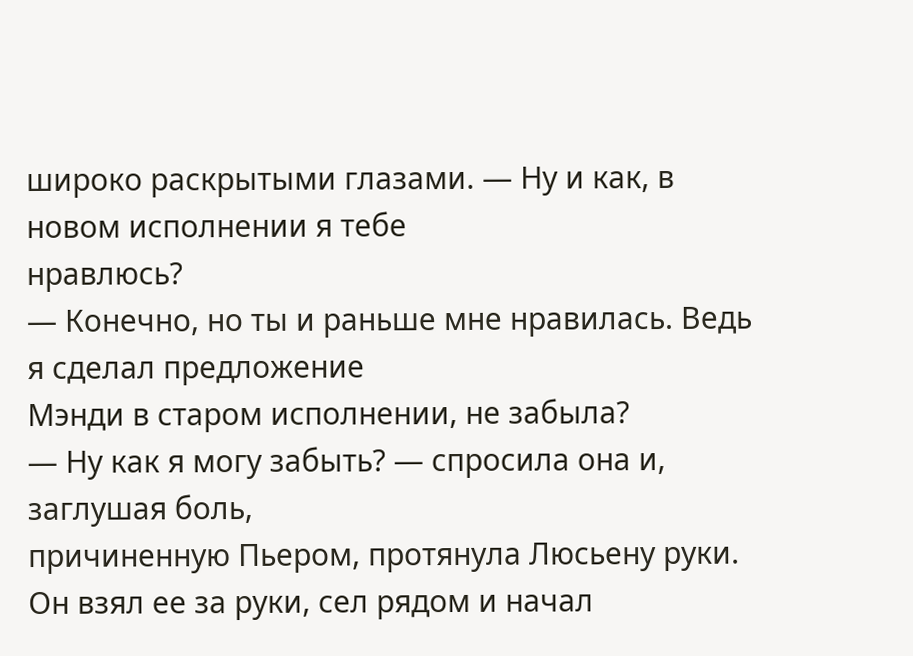широко раскрытыми глазами. — Ну и как, в новом исполнении я тебе
нравлюсь?
— Конечно, но ты и раньше мне нравилась. Ведь я сделал предложение
Мэнди в старом исполнении, не забыла?
— Ну как я могу забыть? — спросила она и, заглушая боль,
причиненную Пьером, протянула Люсьену руки.
Он взял ее за руки, сел рядом и начал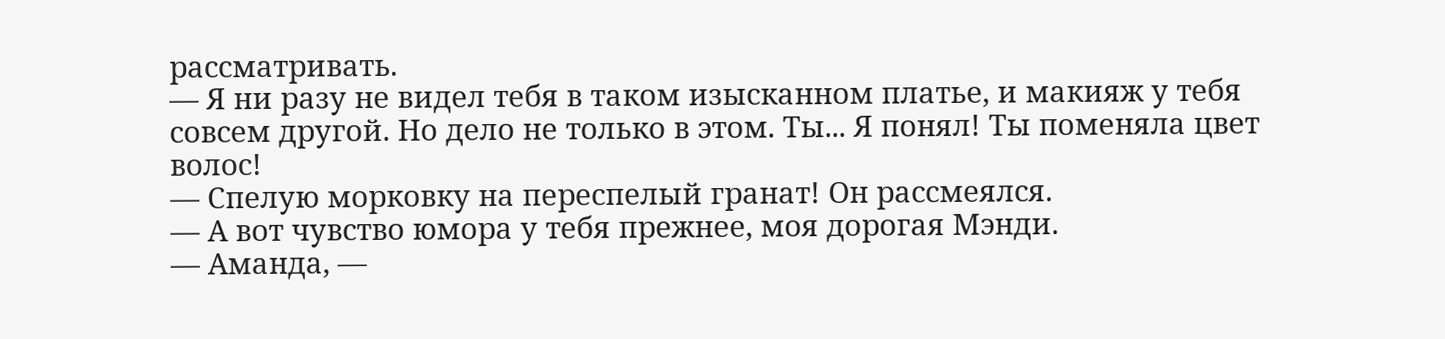рассматривать.
— Я ни разу не видел тебя в таком изысканном платье, и макияж у тебя
совсем другой. Но дело не только в этом. Ты... Я понял! Ты поменяла цвет
волос!
— Спелую морковку на переспелый гранат! Он рассмеялся.
— А вот чувство юмора у тебя прежнее, моя дорогая Мэнди.
— Аманда, —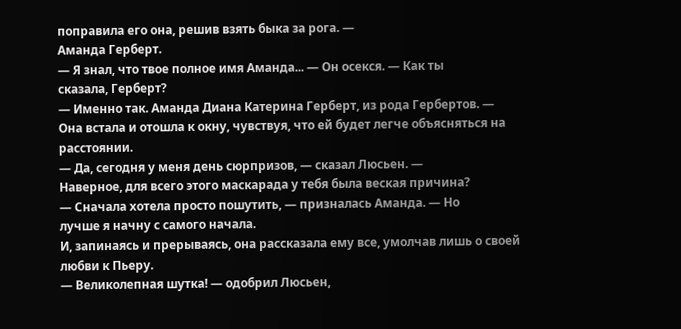поправила его она, решив взять быка за рога. —
Аманда Герберт.
— Я знал, что твое полное имя Аманда... — Он осекся. — Как ты
сказала, Герберт?
— Именно так. Аманда Диана Катерина Герберт, из рода Гербертов. —
Она встала и отошла к окну, чувствуя, что ей будет легче объясняться на
расстоянии.
— Да, сегодня у меня день сюрпризов, — сказал Люсьен. —
Наверное, для всего этого маскарада у тебя была веская причина?
— Сначала хотела просто пошутить, — призналась Аманда. — Но
лучше я начну с самого начала.
И, запинаясь и прерываясь, она рассказала ему все, умолчав лишь о своей
любви к Пьеру.
— Великолепная шутка! — одобрил Люсьен,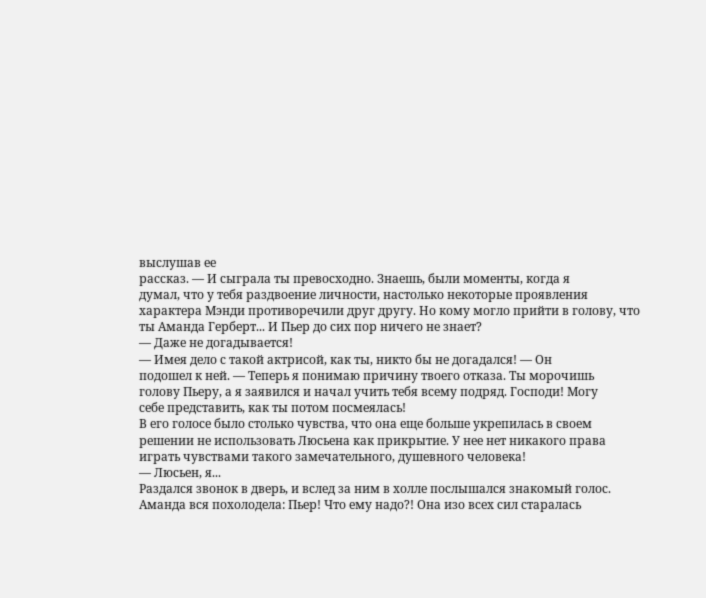выслушав ее
рассказ. — И сыграла ты превосходно. Знаешь, были моменты, когда я
думал, что у тебя раздвоение личности, настолько некоторые проявления
характера Мэнди противоречили друг другу. Но кому могло прийти в голову, что
ты Аманда Герберт... И Пьер до сих пор ничего не знает?
— Даже не догадывается!
— Имея дело с такой актрисой, как ты, никто бы не догадался! — Он
подошел к ней. — Теперь я понимаю причину твоего отказа. Ты морочишь
голову Пьеру, а я заявился и начал учить тебя всему подряд. Господи! Могу
себе представить, как ты потом посмеялась!
В его голосе было столько чувства, что она еще больше укрепилась в своем
решении не использовать Люсьена как прикрытие. У нее нет никакого права
играть чувствами такого замечательного, душевного человека!
— Люсьен, я...
Раздался звонок в дверь, и вслед за ним в холле послышался знакомый голос.
Аманда вся похолодела: Пьер! Что ему надо?! Она изо всех сил старалась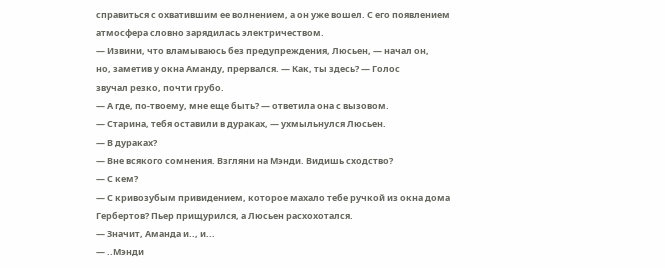справиться с охватившим ее волнением, а он уже вошел. С его появлением
атмосфера словно зарядилась электричеством.
— Извини, что вламываюсь без предупреждения, Люсьен, — начал он,
но, заметив у окна Аманду, прервался. — Как, ты здесь? — Голос
звучал резко, почти грубо.
— А где, по-твоему, мне еще быть? — ответила она с вызовом.
— Старина, тебя оставили в дураках, — ухмыльнулся Люсьен.
— В дураках?
— Вне всякого сомнения. Взгляни на Мэнди. Видишь сходство?
— С кем?
— С кривозубым привидением, которое махало тебе ручкой из окна дома
Гербертов? Пьер прищурился, а Люсьен расхохотался.
— Значит, Аманда и.., и...
— ..Мэнди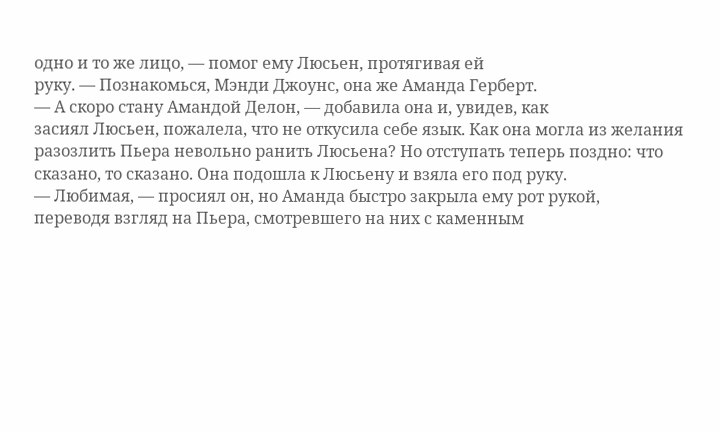одно и то же лицо, — помог ему Люсьен, протягивая ей
руку. — Познакомься, Мэнди Джоунс, она же Аманда Герберт.
— А скоро стану Амандой Делон, — добавила она и, увидев, как
засиял Люсьен, пожалела, что не откусила себе язык. Как она могла из желания
разозлить Пьера невольно ранить Люсьена? Но отступать теперь поздно: что
сказано, то сказано. Она подошла к Люсьену и взяла его под руку.
— Любимая, — просиял он, но Аманда быстро закрыла ему рот рукой,
переводя взгляд на Пьера, смотревшего на них с каменным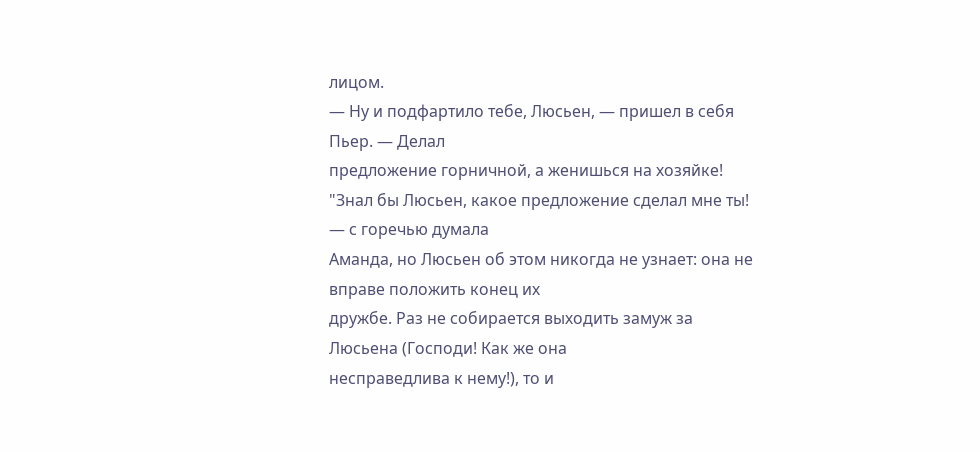лицом.
— Ну и подфартило тебе, Люсьен, — пришел в себя Пьер. — Делал
предложение горничной, а женишься на хозяйке!
"Знал бы Люсьен, какое предложение сделал мне ты! — с горечью думала
Аманда, но Люсьен об этом никогда не узнает: она не вправе положить конец их
дружбе. Раз не собирается выходить замуж за Люсьена (Господи! Как же она
несправедлива к нему!), то и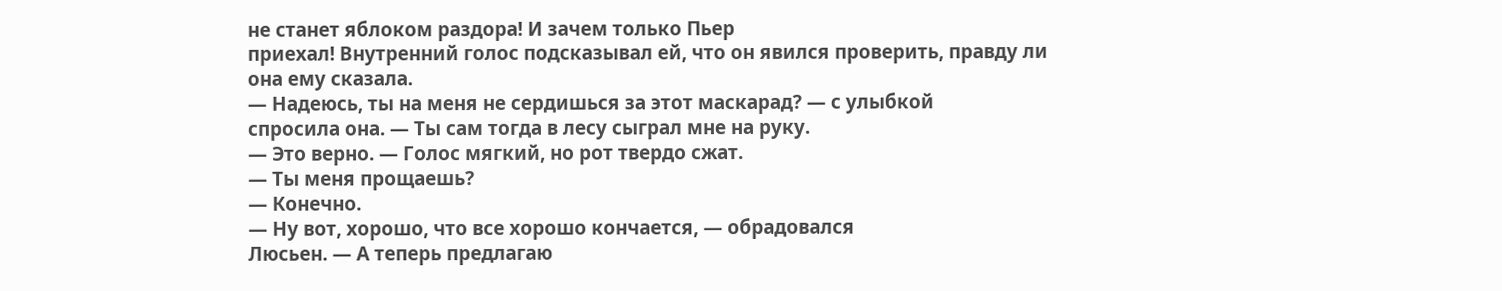не станет яблоком раздора! И зачем только Пьер
приехал! Внутренний голос подсказывал ей, что он явился проверить, правду ли
она ему сказала.
— Надеюсь, ты на меня не сердишься за этот маскарад? — с улыбкой
спросила она. — Ты сам тогда в лесу сыграл мне на руку.
— Это верно. — Голос мягкий, но рот твердо сжат.
— Ты меня прощаешь?
— Конечно.
— Ну вот, хорошо, что все хорошо кончается, — обрадовался
Люсьен. — А теперь предлагаю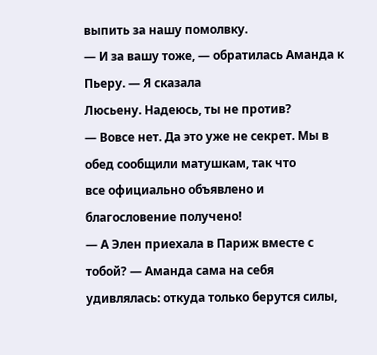выпить за нашу помолвку.
— И за вашу тоже, — обратилась Аманда к Пьеру. — Я сказала
Люсьену. Надеюсь, ты не против?
— Вовсе нет. Да это уже не секрет. Мы в обед сообщили матушкам, так что
все официально объявлено и благословение получено!
— А Элен приехала в Париж вместе с тобой? — Аманда сама на себя
удивлялась: откуда только берутся силы,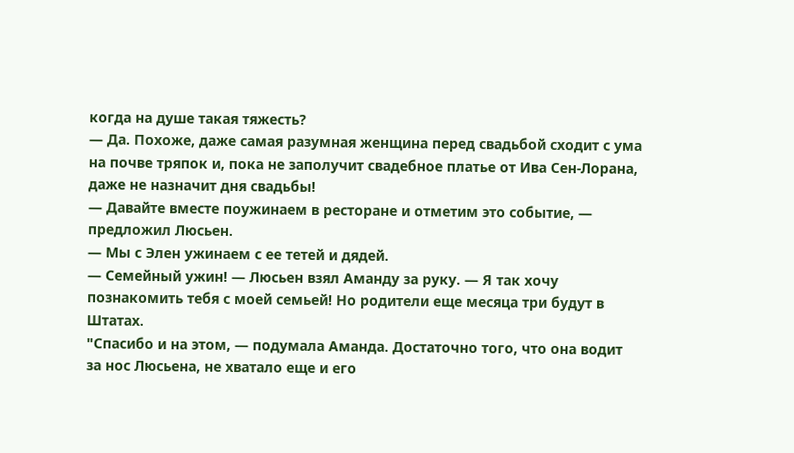когда на душе такая тяжесть?
— Да. Похоже, даже самая разумная женщина перед свадьбой сходит с ума
на почве тряпок и, пока не заполучит свадебное платье от Ива Сен-Лорана,
даже не назначит дня свадьбы!
— Давайте вместе поужинаем в ресторане и отметим это событие, —
предложил Люсьен.
— Мы с Элен ужинаем с ее тетей и дядей.
— Семейный ужин! — Люсьен взял Аманду за руку. — Я так хочу
познакомить тебя с моей семьей! Но родители еще месяца три будут в Штатах.
"Спасибо и на этом, — подумала Аманда. Достаточно того, что она водит
за нос Люсьена, не хватало еще и его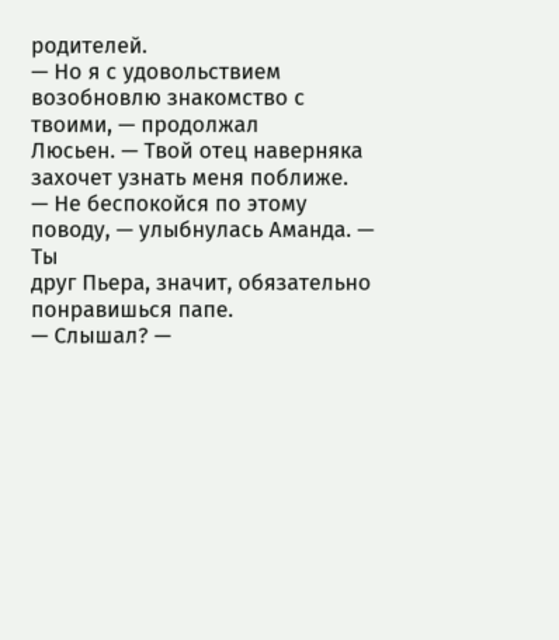родителей.
— Но я с удовольствием возобновлю знакомство с твоими, — продолжал
Люсьен. — Твой отец наверняка захочет узнать меня поближе.
— Не беспокойся по этому поводу, — улыбнулась Аманда. — Ты
друг Пьера, значит, обязательно понравишься папе.
— Слышал? —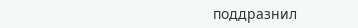поддразнил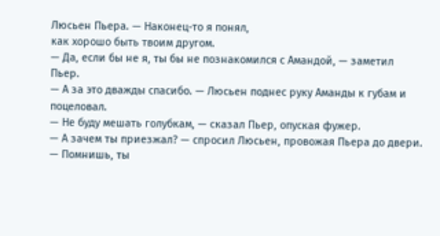Люсьен Пьера. — Наконец-то я понял,
как хорошо быть твоим другом.
— Да, если бы не я, ты бы не познакомился с Амандой, — заметил
Пьер.
— А за это дважды спасибо. — Люсьен поднес руку Аманды к губам и
поцеловал.
— Не буду мешать голубкам, — сказал Пьер, опуская фужер.
— А зачем ты приезжал? — спросил Люсьен, провожая Пьера до двери.
— Помнишь, ты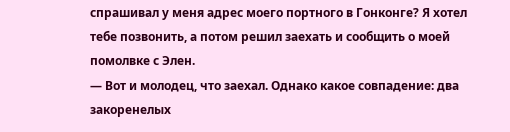спрашивал у меня адрес моего портного в Гонконге? Я хотел
тебе позвонить, а потом решил заехать и сообщить о моей помолвке с Элен.
— Вот и молодец, что заехал. Однако какое совпадение: два закоренелых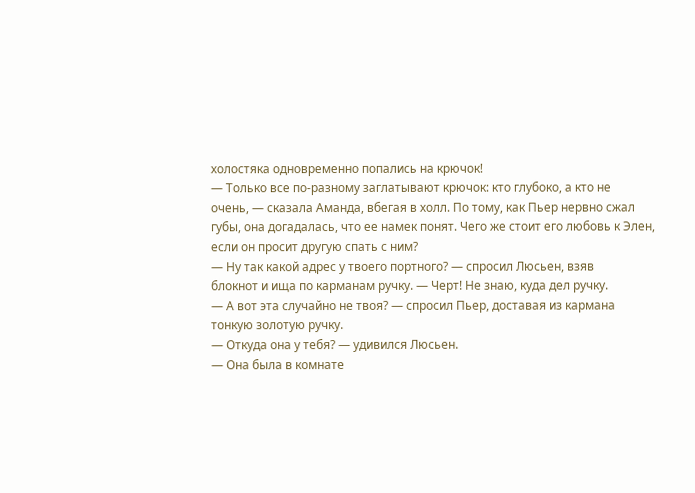холостяка одновременно попались на крючок!
— Только все по-разному заглатывают крючок: кто глубоко, а кто не
очень, — сказала Аманда, вбегая в холл. По тому, как Пьер нервно сжал
губы, она догадалась, что ее намек понят. Чего же стоит его любовь к Элен,
если он просит другую спать с ним?
— Ну так какой адрес у твоего портного? — спросил Люсьен, взяв
блокнот и ища по карманам ручку. — Черт! Не знаю, куда дел ручку.
— А вот эта случайно не твоя? — спросил Пьер, доставая из кармана
тонкую золотую ручку.
— Откуда она у тебя? — удивился Люсьен.
— Она была в комнате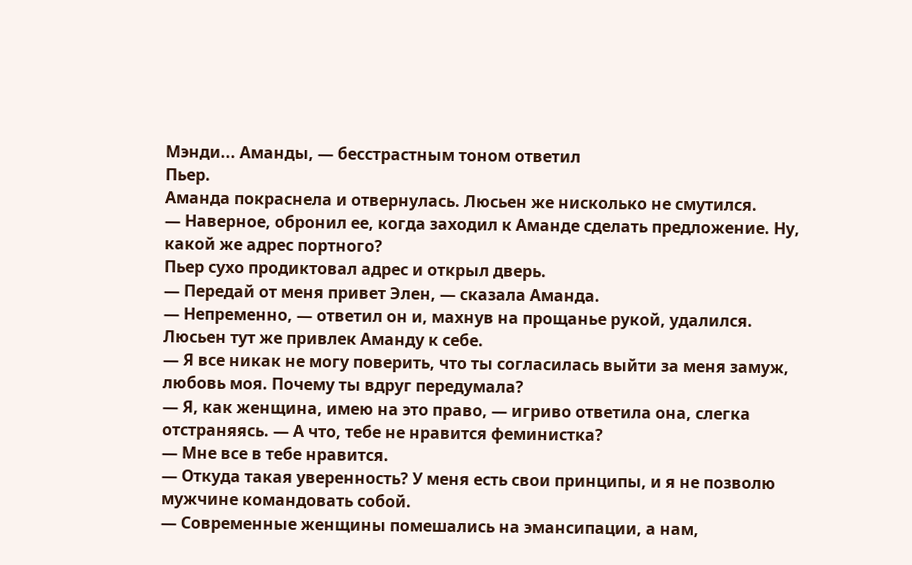Мэнди... Аманды, — бесстрастным тоном ответил
Пьер.
Аманда покраснела и отвернулась. Люсьен же нисколько не смутился.
— Наверное, обронил ее, когда заходил к Аманде сделать предложение. Ну,
какой же адрес портного?
Пьер сухо продиктовал адрес и открыл дверь.
— Передай от меня привет Элен, — сказала Аманда.
— Непременно, — ответил он и, махнув на прощанье рукой, удалился.
Люсьен тут же привлек Аманду к себе.
— Я все никак не могу поверить, что ты согласилась выйти за меня замуж,
любовь моя. Почему ты вдруг передумала?
— Я, как женщина, имею на это право, — игриво ответила она, слегка
отстраняясь. — А что, тебе не нравится феминистка?
— Мне все в тебе нравится.
— Откуда такая уверенность? У меня есть свои принципы, и я не позволю
мужчине командовать собой.
— Современные женщины помешались на эмансипации, а нам,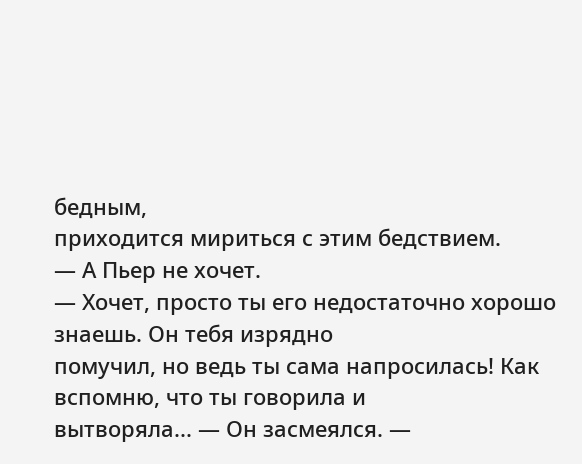бедным,
приходится мириться с этим бедствием.
— А Пьер не хочет.
— Хочет, просто ты его недостаточно хорошо знаешь. Он тебя изрядно
помучил, но ведь ты сама напросилась! Как вспомню, что ты говорила и
вытворяла... — Он засмеялся. —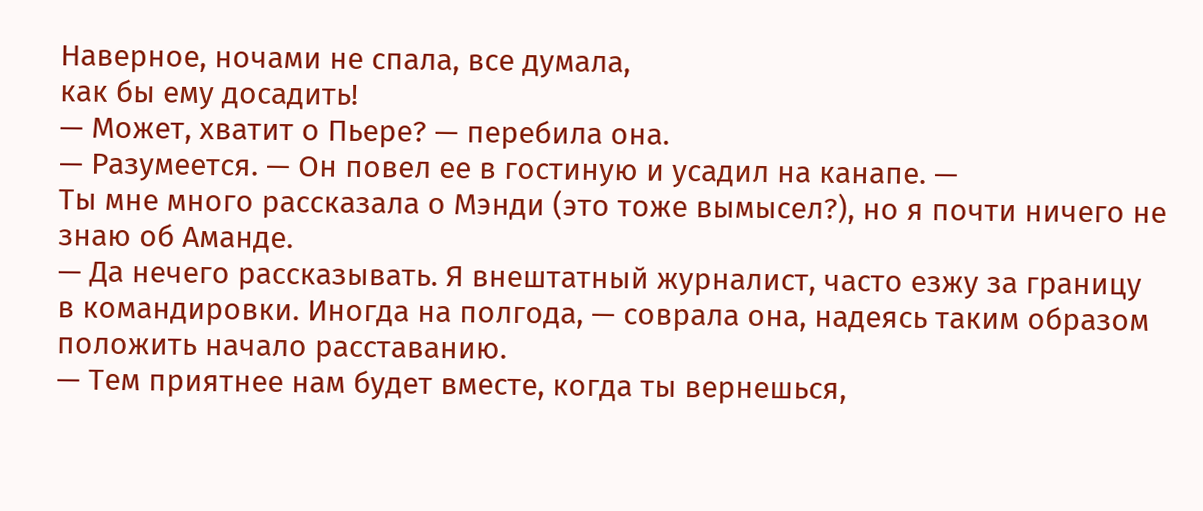Наверное, ночами не спала, все думала,
как бы ему досадить!
— Может, хватит о Пьере? — перебила она.
— Разумеется. — Он повел ее в гостиную и усадил на канапе. —
Ты мне много рассказала о Мэнди (это тоже вымысел?), но я почти ничего не
знаю об Аманде.
— Да нечего рассказывать. Я внештатный журналист, часто езжу за границу
в командировки. Иногда на полгода, — соврала она, надеясь таким образом
положить начало расставанию.
— Тем приятнее нам будет вместе, когда ты вернешься,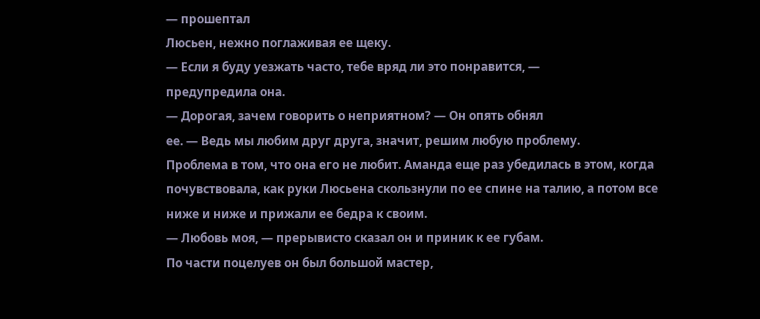— прошептал
Люсьен, нежно поглаживая ее щеку.
— Если я буду уезжать часто, тебе вряд ли это понравится, —
предупредила она.
— Дорогая, зачем говорить о неприятном? — Он опять обнял
ее. — Ведь мы любим друг друга, значит, решим любую проблему.
Проблема в том, что она его не любит. Аманда еще раз убедилась в этом, когда
почувствовала, как руки Люсьена скользнули по ее спине на талию, а потом все
ниже и ниже и прижали ее бедра к своим.
— Любовь моя, — прерывисто сказал он и приник к ее губам.
По части поцелуев он был большой мастер,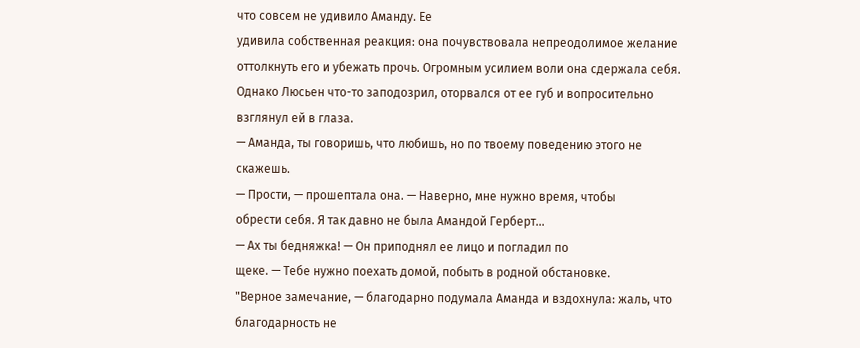что совсем не удивило Аманду. Ее
удивила собственная реакция: она почувствовала непреодолимое желание
оттолкнуть его и убежать прочь. Огромным усилием воли она сдержала себя.
Однако Люсьен что-то заподозрил, оторвался от ее губ и вопросительно
взглянул ей в глаза.
— Аманда, ты говоришь, что любишь, но по твоему поведению этого не
скажешь.
— Прости, — прошептала она. — Наверно, мне нужно время, чтобы
обрести себя. Я так давно не была Амандой Герберт...
— Ах ты бедняжка! — Он приподнял ее лицо и погладил по
щеке. — Тебе нужно поехать домой, побыть в родной обстановке.
"Верное замечание, — благодарно подумала Аманда и вздохнула: жаль, что
благодарность не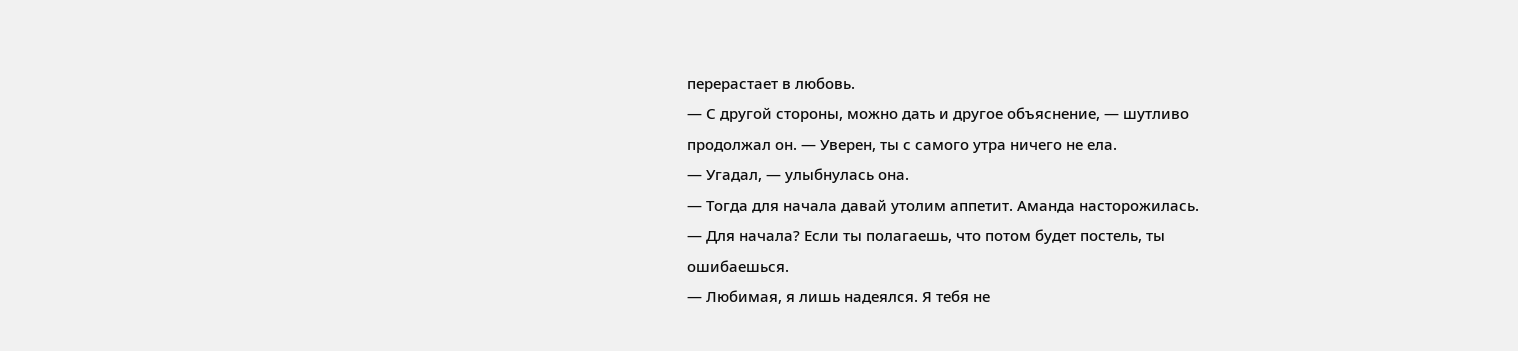перерастает в любовь.
— С другой стороны, можно дать и другое объяснение, — шутливо
продолжал он. — Уверен, ты с самого утра ничего не ела.
— Угадал, — улыбнулась она.
— Тогда для начала давай утолим аппетит. Аманда насторожилась.
— Для начала? Если ты полагаешь, что потом будет постель, ты
ошибаешься.
— Любимая, я лишь надеялся. Я тебя не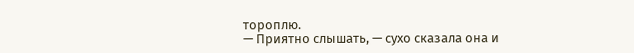тороплю.
— Приятно слышать, — сухо сказала она и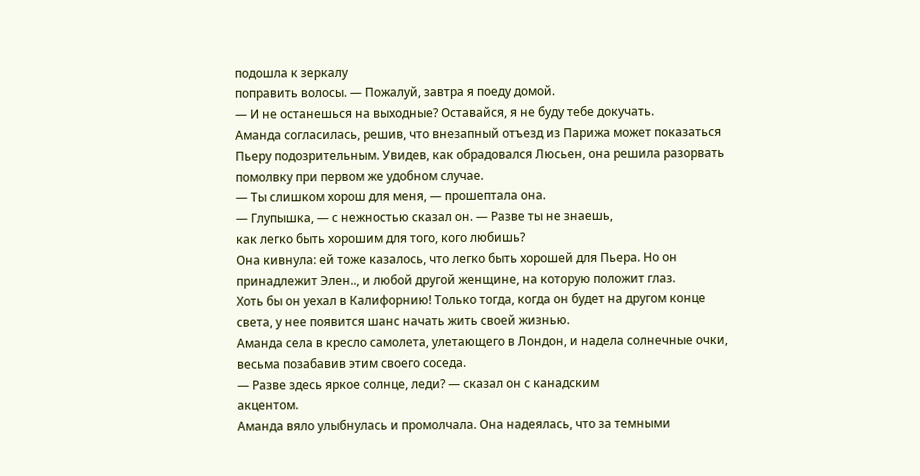подошла к зеркалу
поправить волосы. — Пожалуй, завтра я поеду домой.
— И не останешься на выходные? Оставайся, я не буду тебе докучать.
Аманда согласилась, решив, что внезапный отъезд из Парижа может показаться
Пьеру подозрительным. Увидев, как обрадовался Люсьен, она решила разорвать
помолвку при первом же удобном случае.
— Ты слишком хорош для меня, — прошептала она.
— Глупышка, — с нежностью сказал он. — Разве ты не знаешь,
как легко быть хорошим для того, кого любишь?
Она кивнула: ей тоже казалось, что легко быть хорошей для Пьера. Но он
принадлежит Элен.., и любой другой женщине, на которую положит глаз.
Хоть бы он уехал в Калифорнию! Только тогда, когда он будет на другом конце
света, у нее появится шанс начать жить своей жизнью.
Аманда села в кресло самолета, улетающего в Лондон, и надела солнечные очки,
весьма позабавив этим своего соседа.
— Разве здесь яркое солнце, леди? — сказал он с канадским
акцентом.
Аманда вяло улыбнулась и промолчала. Она надеялась, что за темными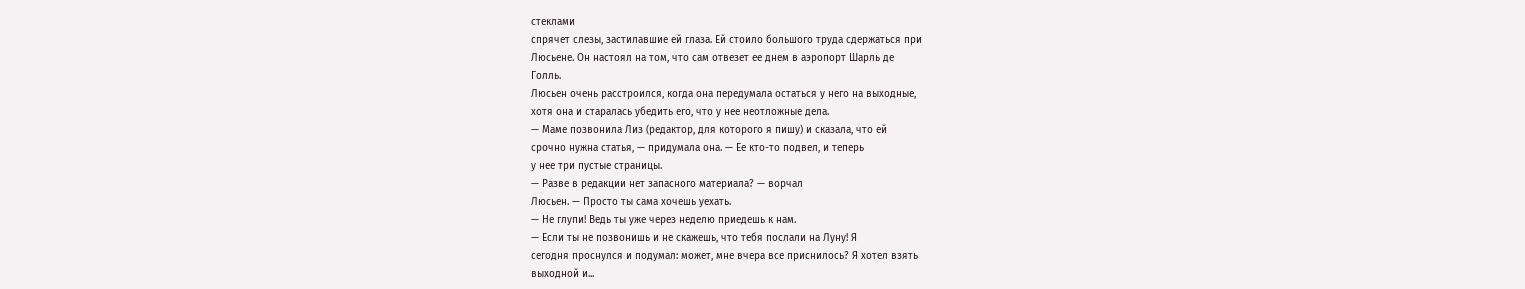стеклами
спрячет слезы, застилавшие ей глаза. Ей стоило большого труда сдержаться при
Люсьене. Он настоял на том, что сам отвезет ее днем в аэропорт Шарль де
Голль.
Люсьен очень расстроился, когда она передумала остаться у него на выходные,
хотя она и старалась убедить его, что у нее неотложные дела.
— Маме позвонила Лиз (редактор, для которого я пишу) и сказала, что ей
срочно нужна статья, — придумала она. — Ее кто-то подвел, и теперь
у нее три пустые страницы.
— Разве в редакции нет запасного материала? — ворчал
Люсьен. — Просто ты сама хочешь уехать.
— Не глупи! Ведь ты уже через неделю приедешь к нам.
— Если ты не позвонишь и не скажешь, что тебя послали на Луну! Я
сегодня проснулся и подумал: может, мне вчера все приснилось? Я хотел взять
выходной и...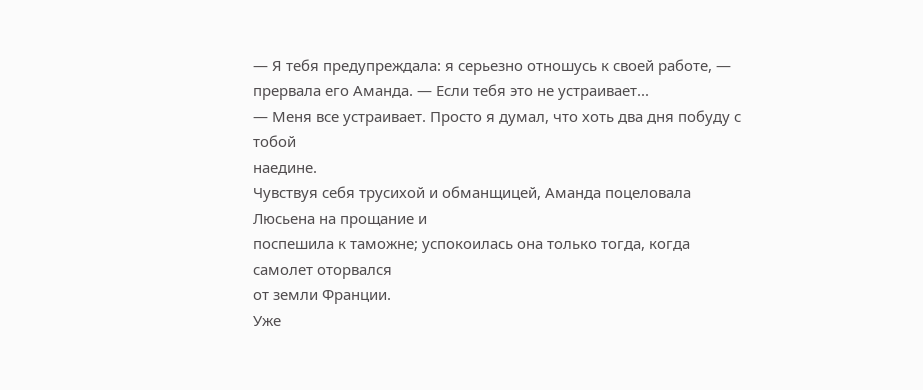— Я тебя предупреждала: я серьезно отношусь к своей работе, —
прервала его Аманда. — Если тебя это не устраивает...
— Меня все устраивает. Просто я думал, что хоть два дня побуду с тобой
наедине.
Чувствуя себя трусихой и обманщицей, Аманда поцеловала Люсьена на прощание и
поспешила к таможне; успокоилась она только тогда, когда самолет оторвался
от земли Франции.
Уже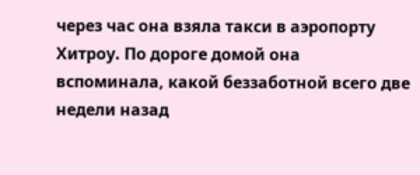через час она взяла такси в аэропорту Хитроу. По дороге домой она
вспоминала, какой беззаботной всего две недели назад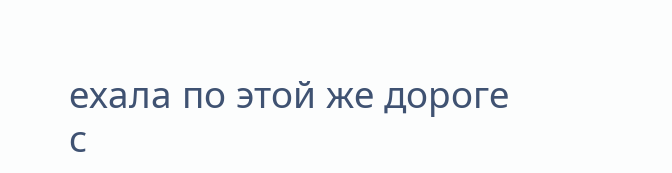ехала по этой же дороге
с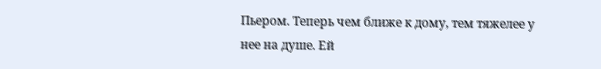Пьером. Теперь чем ближе к дому, тем тяжелее у нее на душе. Ей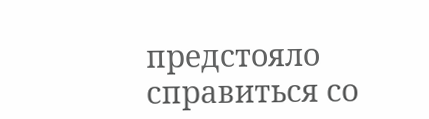предстояло
справиться со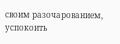своим разочарованием, успокоить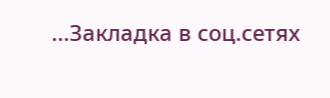...Закладка в соц.сетях